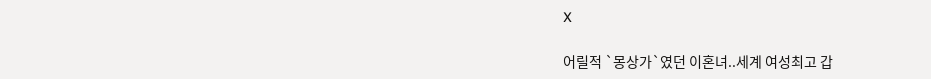X

어릴적 `몽상가`였던 이혼녀..세계 여성최고 갑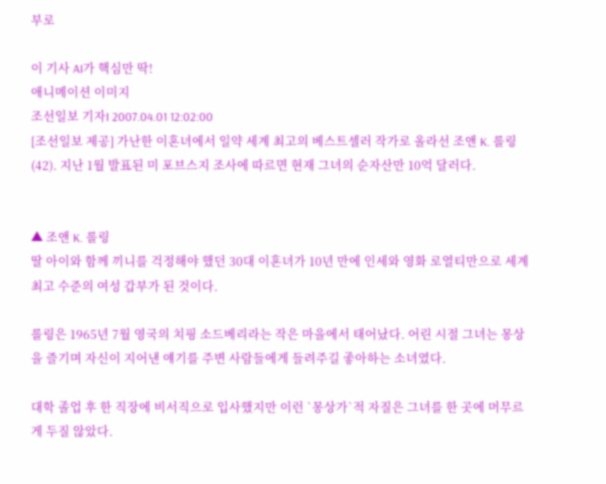부로

이 기사 AI가 핵심만 딱!
애니메이션 이미지
조선일보 기자I 2007.04.01 12:02:00
[조선일보 제공] 가난한 이혼녀에서 일약 세계 최고의 베스트셀러 작가로 올라선 조앤 K. 롤링(42). 지난 1월 발표된 미 포브스지 조사에 따르면 현재 그녀의 순자산만 10억 달러다.


▲ 조앤 K. 롤링
딸 아이와 함께 끼니를 걱정해야 했던 30대 이혼녀가 10년 만에 인세와 영화 로열티만으로 세계 최고 수준의 여성 갑부가 된 것이다.

롤링은 1965년 7월 영국의 치핑 소드베리라는 작은 마을에서 태어났다. 어린 시절 그녀는 몽상을 즐기며 자신이 지어낸 얘기를 주변 사람들에게 들려주길 좋아하는 소녀였다.

대학 졸업 후 한 직장에 비서직으로 입사했지만 이런 `몽상가`적 자질은 그녀를 한 곳에 머무르게 두질 않았다.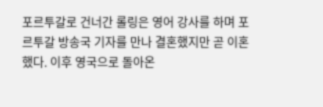포르투갈로 건너간 롤링은 영어 강사를 하며 포르투갈 방송국 기자를 만나 결혼했지만 곧 이혼했다. 이후 영국으로 돌아온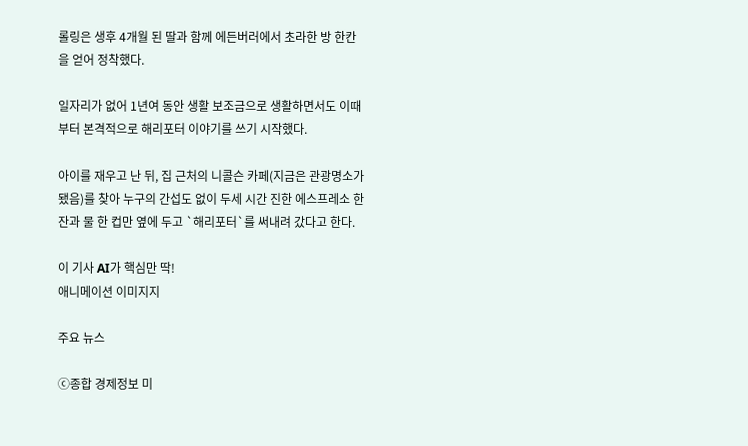롤링은 생후 4개월 된 딸과 함께 에든버러에서 초라한 방 한칸을 얻어 정착했다.

일자리가 없어 1년여 동안 생활 보조금으로 생활하면서도 이때부터 본격적으로 해리포터 이야기를 쓰기 시작했다.

아이를 재우고 난 뒤, 집 근처의 니콜슨 카페(지금은 관광명소가 됐음)를 찾아 누구의 간섭도 없이 두세 시간 진한 에스프레소 한 잔과 물 한 컵만 옆에 두고 `해리포터`를 써내려 갔다고 한다.

이 기사 AI가 핵심만 딱!
애니메이션 이미지지

주요 뉴스

ⓒ종합 경제정보 미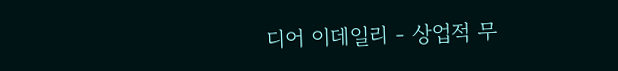디어 이데일리 - 상업적 무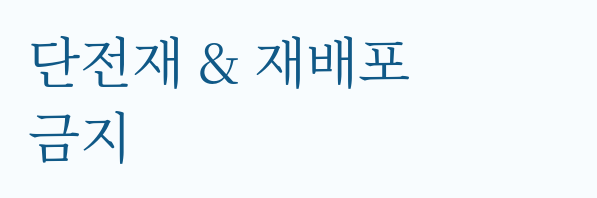단전재 & 재배포 금지